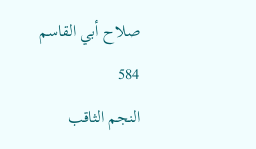صلاح أبي القاسم
584
النجم الثاقب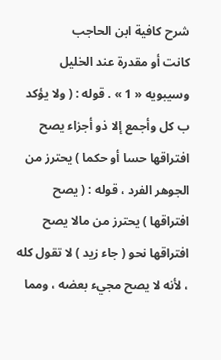شرح كافية ابن الحاجب
كانت أو مقدرة عند الخليل وسيبويه « 1 » . قوله : ( ولا يؤكد ب كل وأجمع إلا ذو أجزاء يصح افتراقها حسا أو حكما ) يحترز من الجوهر الفرد ، قوله : ( يصح افتراقها ) يحترز من مالا يصح افتراقها نحو ( جاء زيد ) لا تقول كله ، لأنه لا يصح مجيء بعضه ، ومما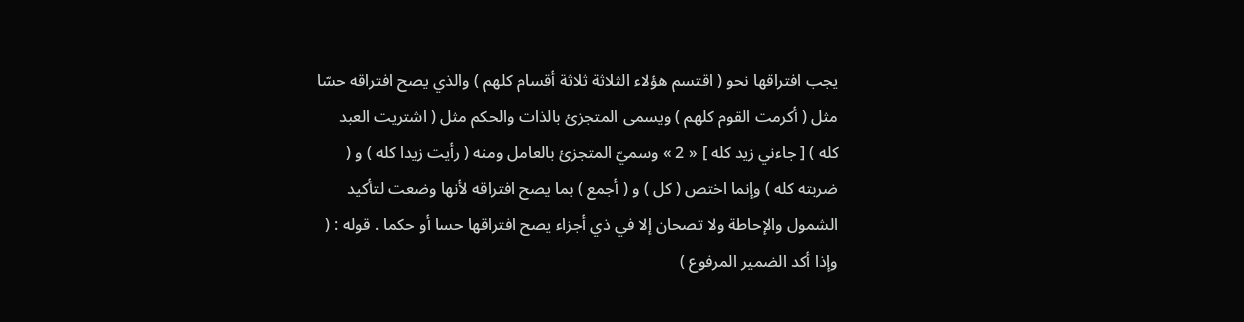يجب افتراقها نحو ( اقتسم هؤلاء الثلاثة ثلاثة أقسام كلهم ) والذي يصح افتراقه حسّا مثل ( أكرمت القوم كلهم ) ويسمى المتجزئ بالذات والحكم مثل ( اشتريت العبد كله ) [ جاءني زيد كله ] « 2 » وسميّ المتجزئ بالعامل ومنه ( رأيت زيدا كله ) و ( ضربته كله ) وإنما اختص ( كل ) و ( أجمع ) بما يصح افتراقه لأنها وضعت لتأكيد الشمول والإحاطة ولا تصحان إلا في ذي أجزاء يصح افتراقها حسا أو حكما . قوله : ( وإذا أكد الضمير المرفوع )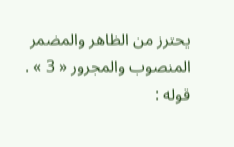يحترز من الظاهر والمضمر المنصوب والمجرور « 3 » . قوله :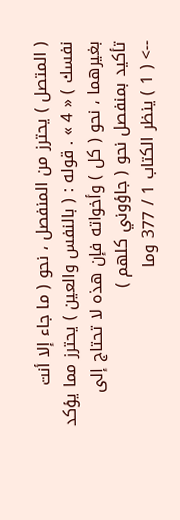( المتصل ) يحترز من المنفصل ، نحو ( ما جاء إلا أنت نفسك ) « 4 » . قوله : ( بالنفس والعين ) يحترز مما يؤكد بغيرهما ، نحو ( كل ) وأخواته فإن هذه لا تحتاج إلى تأكيد بمنفصل نحو ( جاؤوني كلهم )
--> ( 1 ) ينظر الكتاب 1 / 377 وما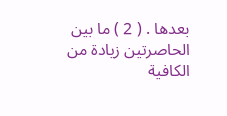بعدها . ( 2 ) ما بين الحاصرتين زيادة من الكافية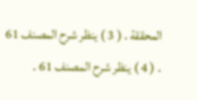المحققة . ( 3 ) ينظر شرح المصنف 61 . ( 4 ) ينظر شرح المصنف 61 .